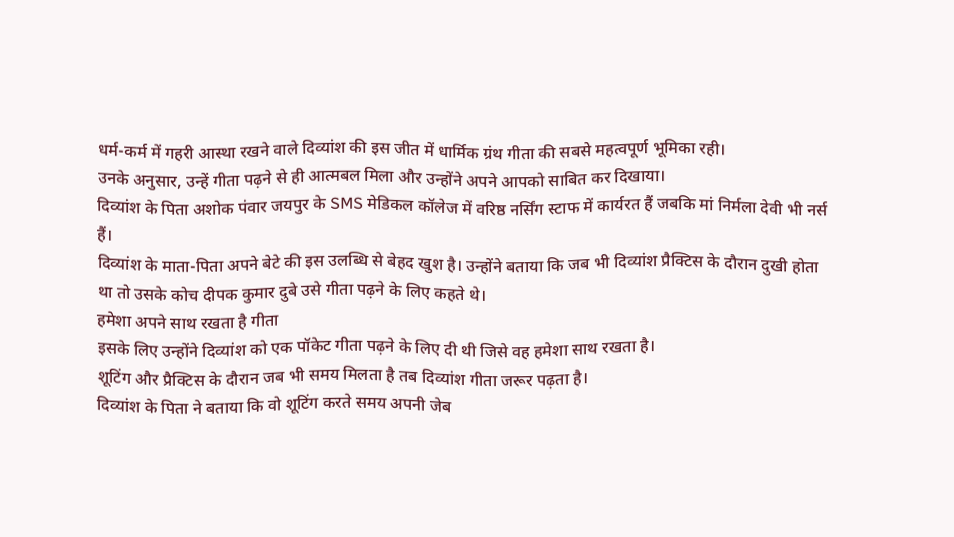धर्म-कर्म में गहरी आस्था रखने वाले दिव्यांश की इस जीत में धार्मिक ग्रंथ गीता की सबसे महत्वपूर्ण भूमिका रही।
उनके अनुसार, उन्हें गीता पढ़ने से ही आत्मबल मिला और उन्होंने अपने आपको साबित कर दिखाया।
दिव्यांश के पिता अशोक पंवार जयपुर के SMS मेडिकल कॉलेज में वरिष्ठ नर्सिंग स्टाफ में कार्यरत हैं जबकि मां निर्मला देवी भी नर्स हैं।
दिव्यांश के माता-पिता अपने बेटे की इस उलब्धि से बेहद खुश है। उन्होंने बताया कि जब भी दिव्यांश प्रैक्टिस के दौरान दुखी होता था तो उसके कोच दीपक कुमार दुबे उसे गीता पढ़ने के लिए कहते थे।
हमेशा अपने साथ रखता है गीता
इसके लिए उन्होंने दिव्यांश को एक पॉकेट गीता पढ़ने के लिए दी थी जिसे वह हमेशा साथ रखता है।
शूटिंग और प्रैक्टिस के दौरान जब भी समय मिलता है तब दिव्यांश गीता जरूर पढ़ता है।
दिव्यांश के पिता ने बताया कि वो शूटिंग करते समय अपनी जेब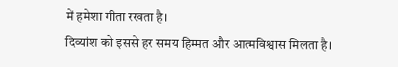में हमेशा गीता रखता है।
दिव्यांश को इससे हर समय हिम्मत और आत्मविश्वास मिलता है।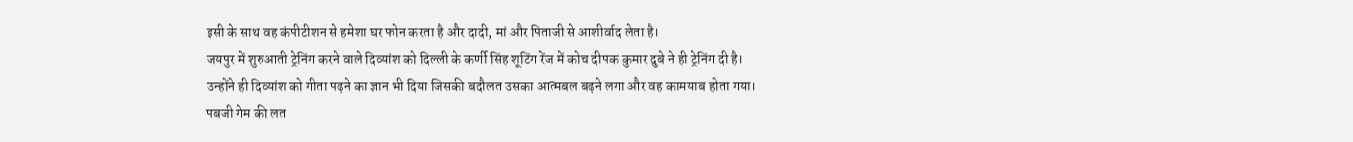इसी के साथ वह कंपीटीशन से हमेशा घर फोन करता है और दादी, मां और पिताजी से आशीर्वाद लेता है।
जयपुर में शुरुआती ट्रेनिंग करने वाले दिव्यांश को दिल्ली के कर्णी सिंह शूटिंग रेंज में कोच दीपक कुमार दुबे ने ही ट्रेनिंग दी है।
उन्होंने ही दिव्यांश को गीता पढ़ने का ज्ञान भी दिया जिसकी बदौलत उसका आत्मबल बढ़ने लगा और वह कामयाब होता गया।
पबजी गेम की लत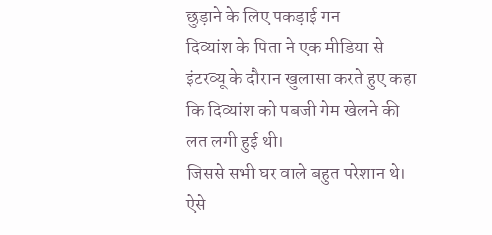छुड़ाने के लिए पकड़ाई गन
दिव्यांश के पिता ने एक मीडिया से इंटरव्यू के दौरान खुलासा करते हुए कहा कि दिव्यांश को पबजी गेम खेलने की लत लगी हुई थी।
जिससे सभी घर वाले बहुत परेशान थे। ऐसे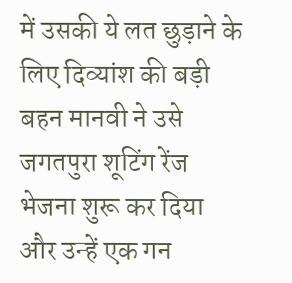में उसकी ये लत छुड़ाने के लिए दिव्यांश की बड़ी बहन मानवी ने उसे जगतपुरा शूटिंग रेंज भेजना शुरू कर दिया और उन्हें एक गन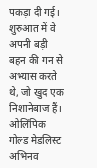पकड़ा दी गई।
शुरुआत में वे अपनी बड़ी बहन की गन से अभ्यास करते थे, जो खुद एक निशानेबाज हैं।
ओलिंपिक गोल्ड मेडलिस्ट अभिनव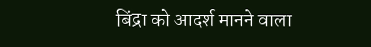बिंद्रा को आदर्श मानने वाला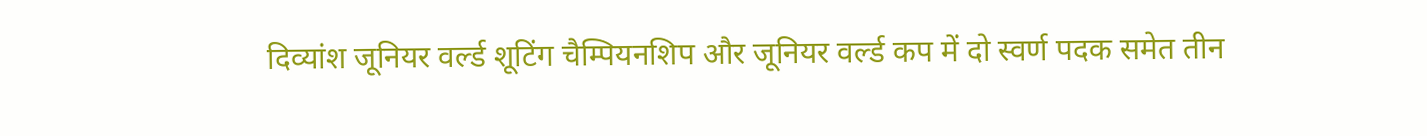दिव्यांश जूनियर वर्ल्ड शूटिंग चैम्पियनशिप और जूनियर वर्ल्ड कप में दो स्वर्ण पदक समेत तीन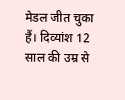मेडल जीत चुका हैं। दिव्यांश 12 साल की उम्र से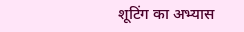शूटिंग का अभ्यास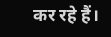कर रहे हैं।